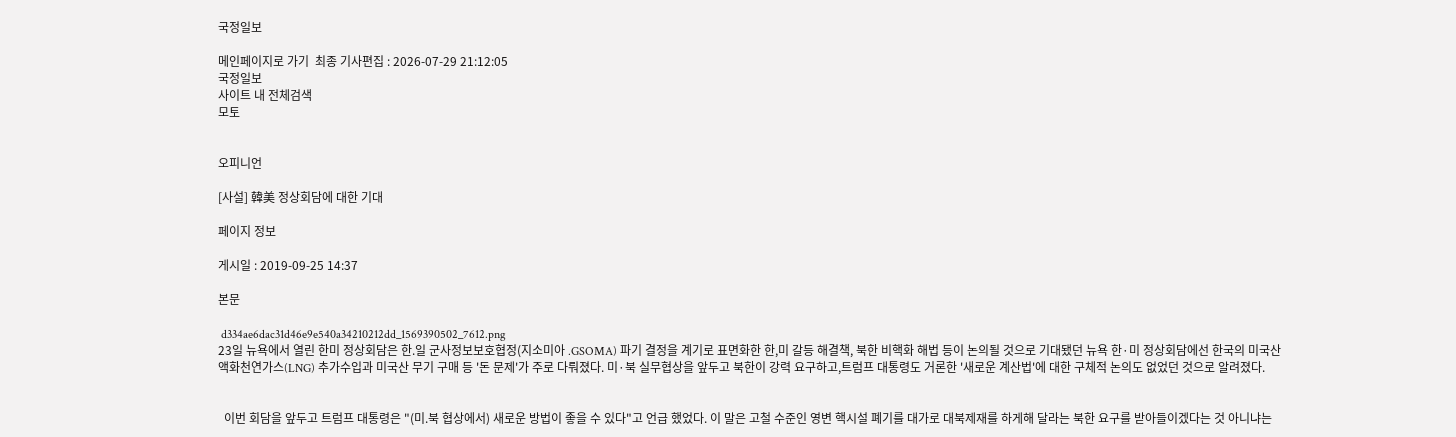국정일보

메인페이지로 가기  최종 기사편집 : 2026-07-29 21:12:05
국정일보
사이트 내 전체검색
모토


오피니언

[사설] 韓美 정상회담에 대한 기대

페이지 정보

게시일 : 2019-09-25 14:37

본문

 d334ae6dac31d46e9e540a34210212dd_1569390502_7612.png
23일 뉴욕에서 열린 한미 정상회담은 한.일 군사정보보호협정(지소미아 .GSOMA) 파기 결정을 계기로 표면화한 한,미 갈등 해결책, 북한 비핵화 해법 등이 논의될 것으로 기대됐던 뉴욕 한·미 정상회담에선 한국의 미국산액화천연가스(LNG) 추가수입과 미국산 무기 구매 등 '돈 문제'가 주로 다뤄졌다. 미·북 실무협상을 앞두고 북한이 강력 요구하고,트럼프 대통령도 거론한 '새로운 계산법'에 대한 구체적 논의도 없었던 것으로 알려졌다.


  이번 회담을 앞두고 트럼프 대통령은 "(미.북 협상에서) 새로운 방법이 좋을 수 있다"고 언급 했었다. 이 말은 고철 수준인 영변 핵시설 폐기를 대가로 대북제재를 하게해 달라는 북한 요구를 받아들이겠다는 것 아니냐는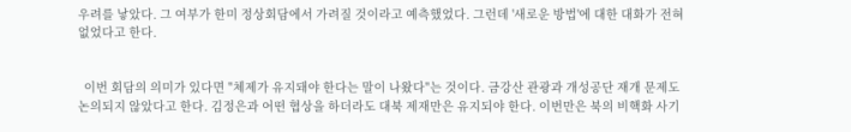우려를 낳았다. 그 여부가 한미 정상회담에서 가려질 것이라고 예측했었다. 그런데 '새로운 방법'에 대한 대화가 전혀 없었다고 한다.


  이번 회담의 의미가 있다면 "체제가 유지돼야 한다는 말이 나왔다"는 것이다. 금강산 관광과 개성공단 재개 문제도 논의되지 않았다고 한다. 김정은과 어떤 협상을 하더라도 대북 제재만은 유지되야 한다. 이번만은 북의 비핵화 사기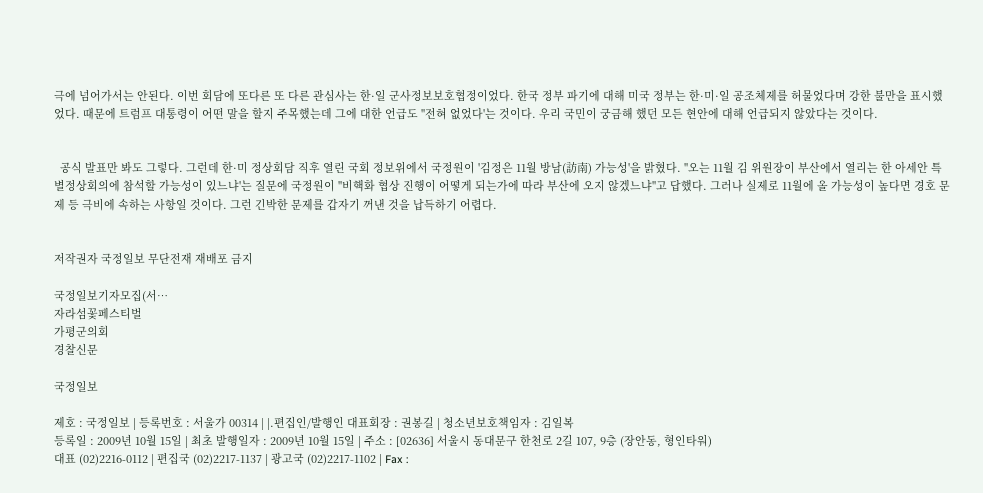극에 넘어가서는 안된다. 이번 회담에 또다른 또 다른 관심사는 한·일 군사정보보호협정이었다. 한국 정부 파기에 대해 미국 정부는 한·미·일 공조체제를 허물었다며 강한 불만을 표시했었다. 때문에 트럼프 대통령이 어떤 말을 할지 주목했는데 그에 대한 언급도 "전혀 없었다'는 것이다. 우리 국민이 궁금해 했던 모든 현안에 대해 언급되지 않았다는 것이다.


  공식 발표만 봐도 그렇다. 그런데 한·미 정상회담 직후 열린 국회 정보위에서 국정원이 '김정은 11월 방남(訪南) 가능성'을 밝혔다. "오는 11월 김 위원장이 부산에서 열리는 한 아세안 특별정상회의에 참석할 가능성이 있느냐'는 질문에 국정원이 "비핵화 협상 진행이 어떻게 되는가에 따라 부산에 오지 않겠느냐"고 답했다. 그러나 실제로 11월에 올 가능성이 높다면 경호 문제 등 극비에 속하는 사항일 것이다. 그런 긴박한 문제를 갑자기 꺼낸 것을 납득하기 어렵다.


저작권자 국정일보 무단전재 재배포 금지

국정일보기자모집(서…
자라섬꽃페스티벌
가평군의회
경찰신문

국정일보

제호 : 국정일보 | 등록번호 : 서울가 00314 | |.편집인/발행인 대표회장 : 권봉길 | 청소년보호책임자 : 김일복
등록일 : 2009년 10월 15일 | 최초 발행일자 : 2009년 10월 15일 | 주소 : [02636] 서울시 동대문구 한천로 2길 107, 9층 (장안동, 형인타워)
대표 (02)2216-0112 | 편집국 (02)2217-1137 | 광고국 (02)2217-1102 | Fax :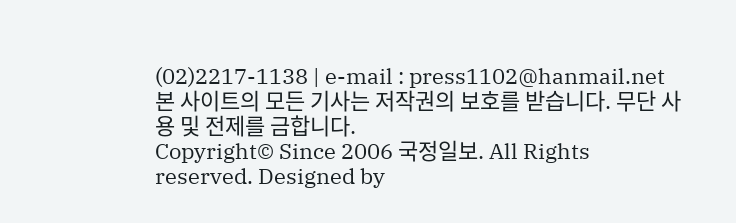(02)2217-1138 | e-mail : press1102@hanmail.net
본 사이트의 모든 기사는 저작권의 보호를 받습니다. 무단 사용 및 전제를 금합니다.
Copyright© Since 2006 국정일보. All Rights reserved. Designed by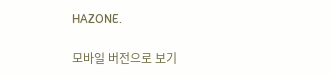HAZONE.

모바일 버전으로 보기